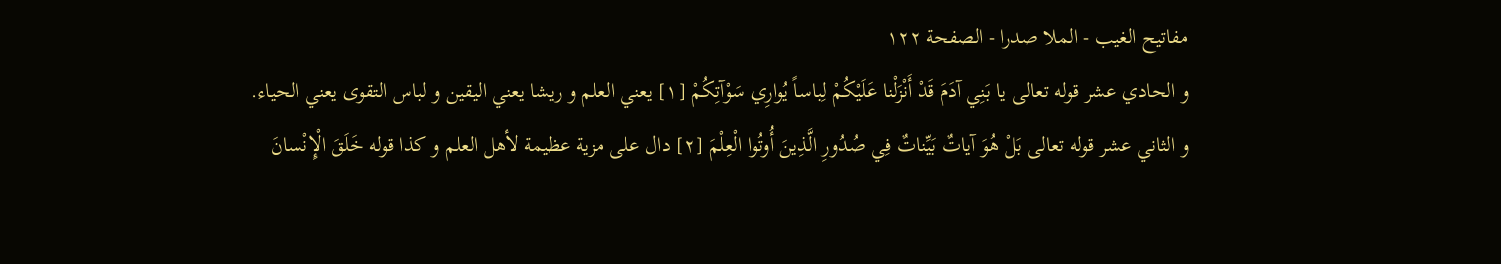مفاتيح الغيب - الملا صدرا - الصفحة ١٢٢
و الحادي عشر قوله تعالى يا بَنِي آدَمَ قَدْ أَنْزَلْنا عَلَيْكُمْ لِباساً يُوارِي سَوْآتِكُمْ [١] يعني العلم و ريشا يعني اليقين و لباس التقوى يعني الحياء.
و الثاني عشر قوله تعالى بَلْ هُوَ آياتٌ بَيِّناتٌ فِي صُدُورِ الَّذِينَ أُوتُوا الْعِلْمَ [٢] دال على مزية عظيمة لأهل العلم و كذا قوله خَلَقَ الْإِنْسانَ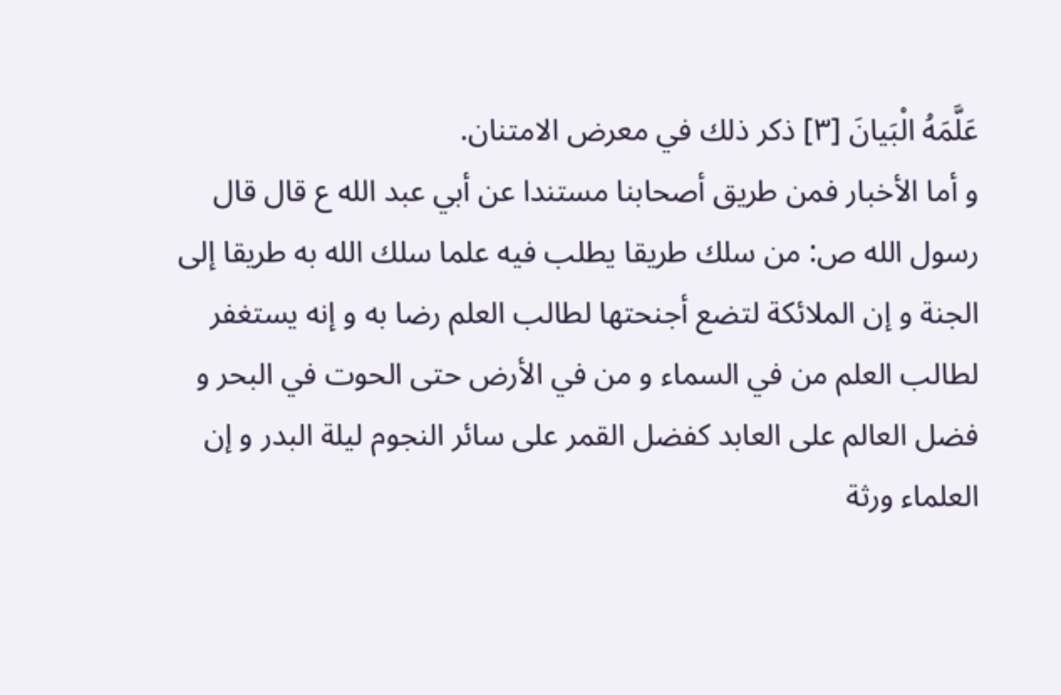عَلَّمَهُ الْبَيانَ [٣] ذكر ذلك في معرض الامتنان.
و أما الأخبار فمن طريق أصحابنا مستندا عن أبي عبد الله ع قال قال رسول الله ص: من سلك طريقا يطلب فيه علما سلك الله به طريقا إلى الجنة و إن الملائكة لتضع أجنحتها لطالب العلم رضا به و إنه يستغفر لطالب العلم من في السماء و من في الأرض حتى الحوت في البحر و فضل العالم على العابد كفضل القمر على سائر النجوم ليلة البدر و إن العلماء ورثة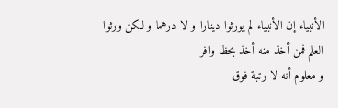الأنبياء إن الأنبياء لم يورثوا دينارا و لا درهما و لكن ورثوا العلم فمن أخذ منه أخذ بحظ وافر
و معلوم أنه لا رتبة فوق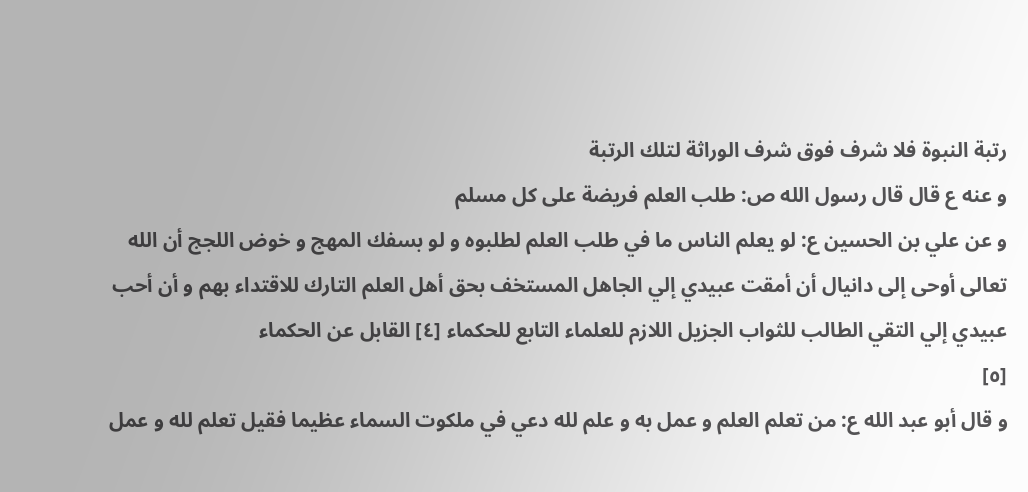رتبة النبوة فلا شرف فوق شرف الوراثة لتلك الرتبة
و عنه ع قال قال رسول الله ص: طلب العلم فريضة على كل مسلم
و عن علي بن الحسين ع: لو يعلم الناس ما في طلب العلم لطلبوه و لو بسفك المهج و خوض اللجج أن الله تعالى أوحى إلى دانيال أن أمقت عبيدي إلي الجاهل المستخف بحق أهل العلم التارك للاقتداء بهم و أن أحب عبيدي إلي التقي الطالب للثواب الجزيل اللازم للعلماء التابع للحكماء [٤] القابل عن الحكماء
[٥]
و قال أبو عبد الله ع: من تعلم العلم و عمل به و علم لله دعي في ملكوت السماء عظيما فقيل تعلم لله و عمل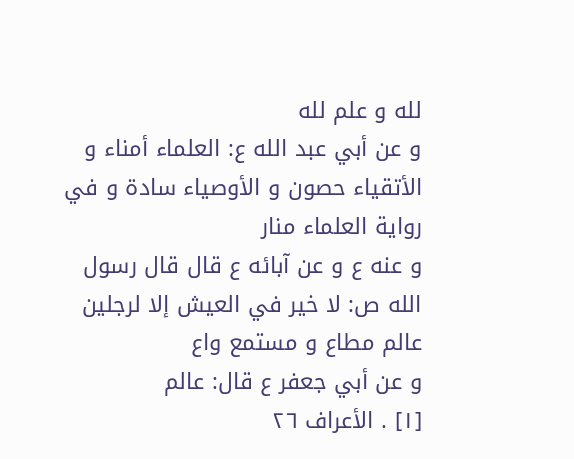لله و علم لله
و عن أبي عبد الله ع: العلماء أمناء و الأتقياء حصون و الأوصياء سادة و في رواية العلماء منار
و عنه ع و عن آبائه ع قال قال رسول الله ص: لا خير في العيش إلا لرجلين عالم مطاع و مستمع واع
و عن أبي جعفر ع قال: عالم
[١] . الأعراف ٢٦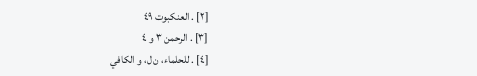[٢] . العنكبوت ٤٩
[٣] . الرحمن ٣ و ٤
[٤] . للحلماء، ن ل، و الكافي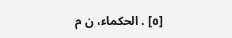[٥] . الحكماء، ن م